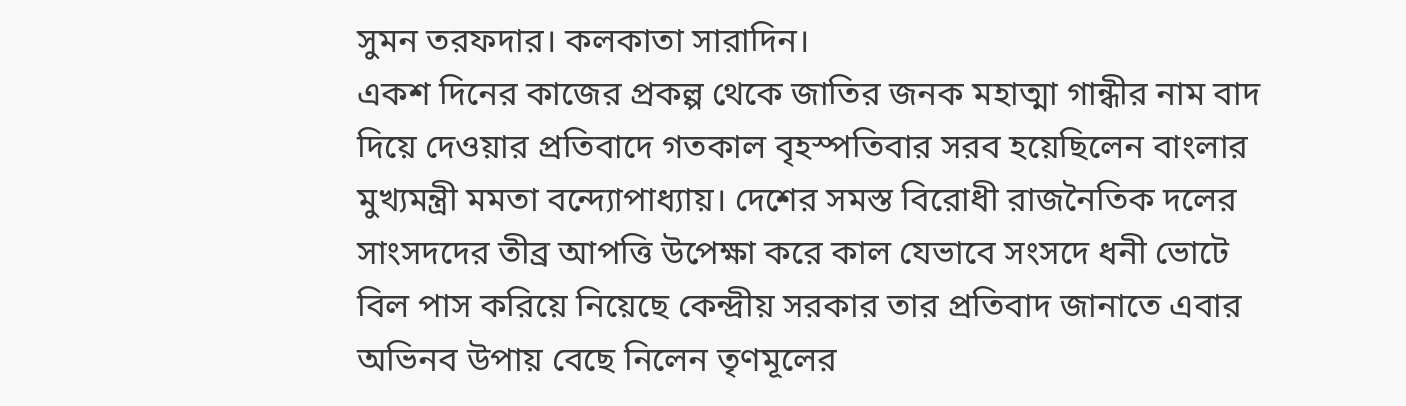সুমন তরফদার। কলকাতা সারাদিন।
একশ দিনের কাজের প্রকল্প থেকে জাতির জনক মহাত্মা গান্ধীর নাম বাদ দিয়ে দেওয়ার প্রতিবাদে গতকাল বৃহস্পতিবার সরব হয়েছিলেন বাংলার মুখ্যমন্ত্রী মমতা বন্দ্যোপাধ্যায়। দেশের সমস্ত বিরোধী রাজনৈতিক দলের সাংসদদের তীব্র আপত্তি উপেক্ষা করে কাল যেভাবে সংসদে ধনী ভোটে বিল পাস করিয়ে নিয়েছে কেন্দ্রীয় সরকার তার প্রতিবাদ জানাতে এবার অভিনব উপায় বেছে নিলেন তৃণমূলের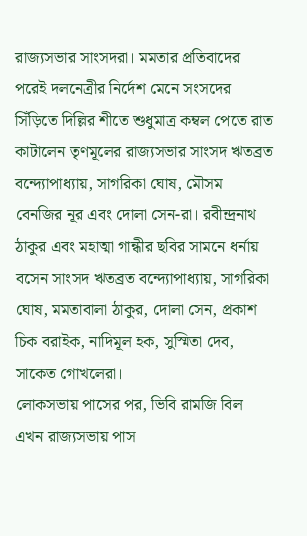রাজ্যসভার সাংসদরা। মমতার প্রতিবাদের পরেই দলনেত্রীর নির্দেশ মেনে সংসদের সিঁড়িতে দিল্লির শীতে শুধুমাত্র কম্বল পেতে রাত কাটালেন তৃণমূলের রাজ্যসভার সাংসদ ঋতব্রত বন্দ্যোপাধ্যায়, সাগরিকা ঘোষ, মৌসম বেনজির নূর এবং দোলা সেন-রা। রবীন্দ্রনাথ ঠাকুর এবং মহাত্মা গান্ধীর ছবির সামনে ধর্নায় বসেন সাংসদ ঋতব্রত বন্দ্যোপাধ্যায়, সাগরিকা ঘোষ, মমতাবালা ঠাকুর, দোলা সেন, প্রকাশ চিক বরাইক, নাদিমূল হক, সুস্মিতা দেব, সাকেত গোখলেরা।
লোকসভায় পাসের পর, ভিবি রামজি বিল এখন রাজ্যসভায় পাস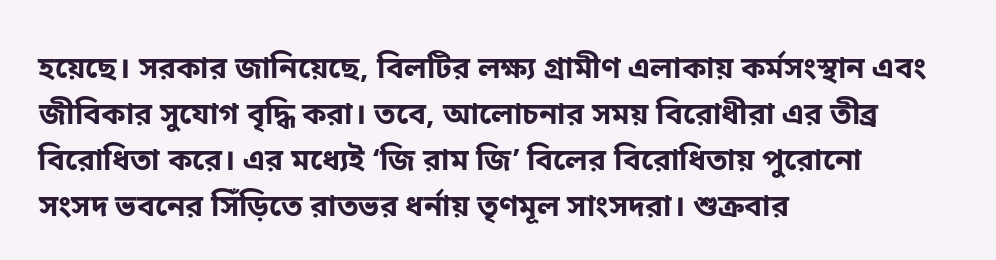হয়েছে। সরকার জানিয়েছে, বিলটির লক্ষ্য গ্রামীণ এলাকায় কর্মসংস্থান এবং জীবিকার সুযোগ বৃদ্ধি করা। তবে, আলোচনার সময় বিরোধীরা এর তীব্র বিরোধিতা করে। এর মধ্যেই ‘জি রাম জি’ বিলের বিরোধিতায় পুরোনো সংসদ ভবনের সিঁড়িতে রাতভর ধর্নায় তৃণমূল সাংসদরা। শুক্রবার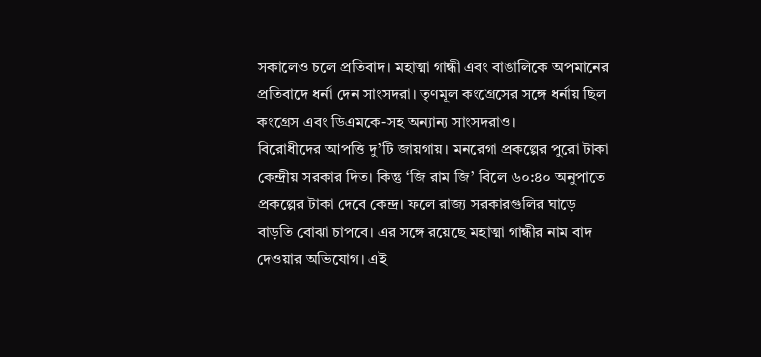সকালেও চলে প্রতিবাদ। মহাত্মা গান্ধী এবং বাঙালিকে অপমানের প্রতিবাদে ধর্না দেন সাংসদরা। তৃণমূল কংগ্রেসের সঙ্গে ধর্নায় ছিল কংগ্রেস এবং ডিএমকে-সহ অন্যান্য সাংসদরাও।
বিরোধীদের আপত্তি দু’টি জায়গায়। মনরেগা প্রকল্পের পুরো টাকা কেন্দ্রীয় সরকার দিত। কিন্তু ‘জি রাম জি’ বিলে ৬০:৪০ অনুপাতে প্রকল্পের টাকা দেবে কেন্দ্র। ফলে রাজ্য সরকারগুলির ঘাড়ে বাড়তি বোঝা চাপবে। এর সঙ্গে রয়েছে মহাত্মা গান্ধীর নাম বাদ দেওয়ার অভিযোগ। এই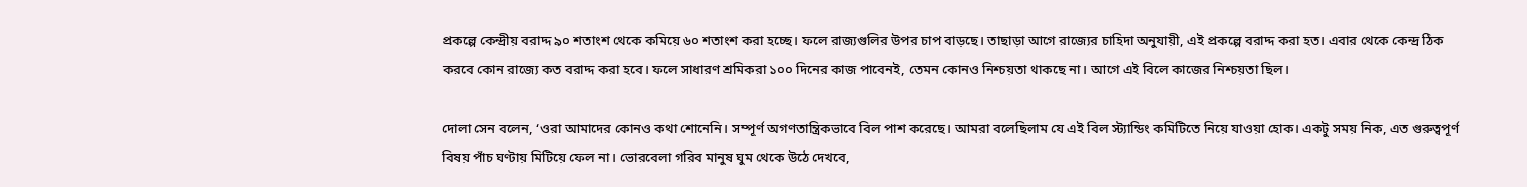প্রকল্পে কেন্দ্রীয় বরাদ্দ ৯০ শতাংশ থেকে কমিয়ে ৬০ শতাংশ করা হচ্ছে। ফলে রাজ্যগুলির উপর চাপ বাড়ছে। তাছাড়া আগে রাজ্যের চাহিদা অনুযায়ী, এই প্রকল্পে বরাদ্দ করা হত। এবার থেকে কেন্দ্র ঠিক করবে কোন রাজ্যে কত বরাদ্দ করা হবে। ফলে সাধারণ শ্রমিকরা ১০০ দিনের কাজ পাবেনই, তেমন কোনও নিশ্চয়তা থাকছে না। আগে এই বিলে কাজের নিশ্চয়তা ছিল।

দোলা সেন বলেন, ‘ওরা আমাদের কোনও কথা শোনেনি। সম্পূর্ণ অগণতান্ত্রিকভাবে বিল পাশ করেছে। আমরা বলেছিলাম যে এই বিল স্ট্যান্ডিং কমিটিতে নিয়ে যাওয়া হোক। একটু সময় নিক, এত গুরুত্বপূর্ণ বিষয় পাঁচ ঘণ্টায় মিটিয়ে ফেল না। ভোরবেলা গরিব মানুষ ঘুম থেকে উঠে দেখবে,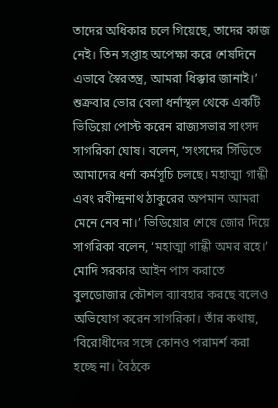তাদের অধিকার চলে গিয়েছে, তাদের কাজ নেই। তিন সপ্তাহ অপেক্ষা করে শেষদিনে এভাবে স্বৈরতন্ত্র, আমরা ধিক্কার জানাই।’ শুক্রবার ভোর বেলা ধর্নাস্থল থেকে একটি ভিডিয়ো পোস্ট করেন রাজ্যসভার সাংসদ সাগরিকা ঘোষ। বলেন, ‘সংসদের সিঁড়িতে আমাদের ধর্না কর্মসূচি চলছে। মহাত্মা গান্ধী এবং রবীন্দ্রনাথ ঠাকুরের অপমান আমরা মেনে নেব না।’ ভিডিয়োর শেষে জোর দিয়ে সাগরিকা বলেন, ‘মহাত্মা গান্ধী অমর রহে।’ মোদি সরকার আইন পাস করাতে বুলডোজার কৌশল ব্যাবহার করছে বলেও অভিযোগ করেন সাগরিকা। তাঁর কথায়, ‘বিরোধীদের সঙ্গে কোনও পরামর্শ করা হচ্ছে না। বৈঠকে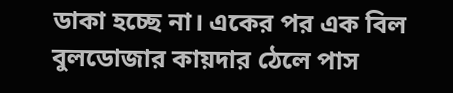ডাকা হচ্ছে না। একের পর এক বিল বুলডোজার কায়দার ঠেলে পাস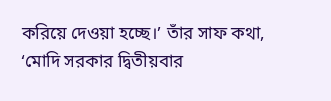করিয়ে দেওয়া হচ্ছে।’ তাঁর সাফ কথা, ‘মোদি সরকার দ্বিতীয়বার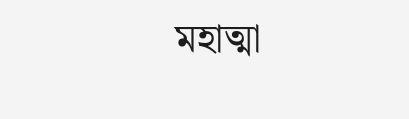মহাত্মা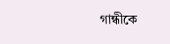গান্ধীকে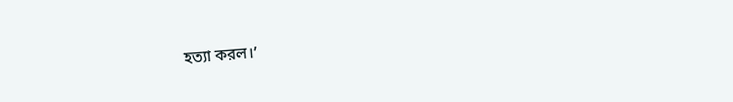হত্যা করল।’